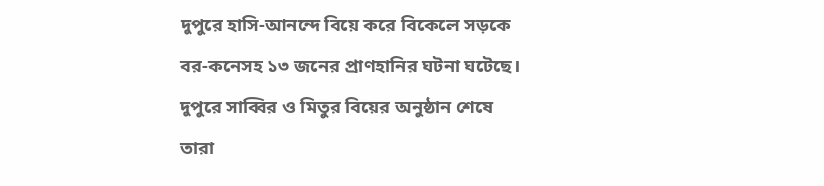দুপুরে হাসি-আনন্দে বিয়ে করে বিকেলে সড়কে বর-কনেসহ ১৩ জনের প্রাণহানির ঘটনা ঘটেছে। দুপুরে সাব্বির ও মিতুর বিয়ের অনুষ্ঠান শেষে তারা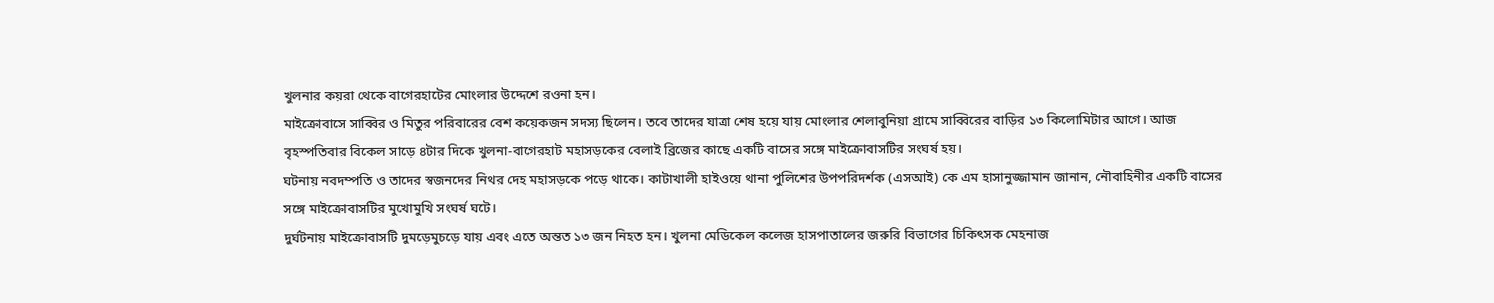খুলনার কয়রা থেকে বাগেরহাটের মোংলার উদ্দেশে রওনা হন।
মাইক্রোবাসে সাব্বির ও মিতুর পরিবারের বেশ কয়েকজন সদস্য ছিলেন। তবে তাদের যাত্রা শেষ হয়ে যায় মোংলার শেলাবুনিয়া গ্রামে সাব্বিরের বাড়ির ১৩ কিলোমিটার আগে। আজ বৃহস্পতিবার বিকেল সাড়ে ৪টার দিকে খুলনা-বাগেরহাট মহাসড়কের বেলাই ব্রিজের কাছে একটি বাসের সঙ্গে মাইক্রোবাসটির সংঘর্ষ হয়।
ঘটনায় নবদম্পতি ও তাদের স্বজনদের নিথর দেহ মহাসড়কে পড়ে থাকে। কাটাখালী হাইওয়ে থানা পুলিশের উপপরিদর্শক (এসআই) কে এম হাসানুজ্জামান জানান, নৌবাহিনীর একটি বাসের সঙ্গে মাইক্রোবাসটির মুখোমুখি সংঘর্ষ ঘটে।
দুর্ঘটনায় মাইক্রোবাসটি দুমড়েমুচড়ে যায় এবং এতে অন্তত ১৩ জন নিহত হন। খুলনা মেডিকেল কলেজ হাসপাতালের জরুরি বিভাগের চিকিৎসক মেহনাজ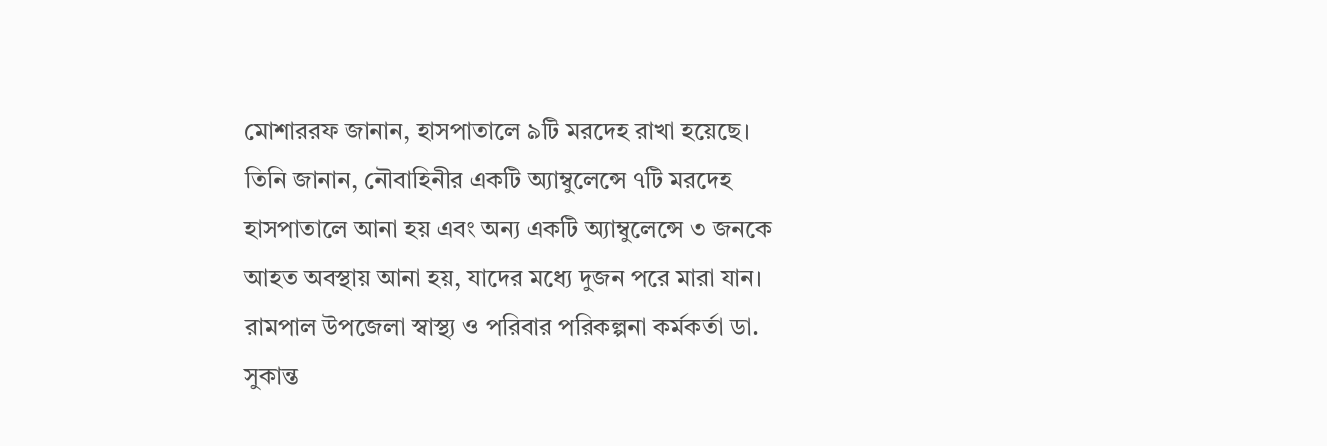মোশাররফ জানান, হাসপাতালে ৯টি মরদেহ রাখা হয়েছে।
তিনি জানান, নৌবাহিনীর একটি অ্যাম্বুলেন্সে ৭টি মরদেহ হাসপাতালে আনা হয় এবং অন্য একটি অ্যাম্বুলেন্সে ৩ জনকে আহত অবস্থায় আনা হয়, যাদের মধ্যে দুজন পরে মারা যান। রামপাল উপজেলা স্বাস্থ্য ও পরিবার পরিকল্পনা কর্মকর্তা ডা. সুকান্ত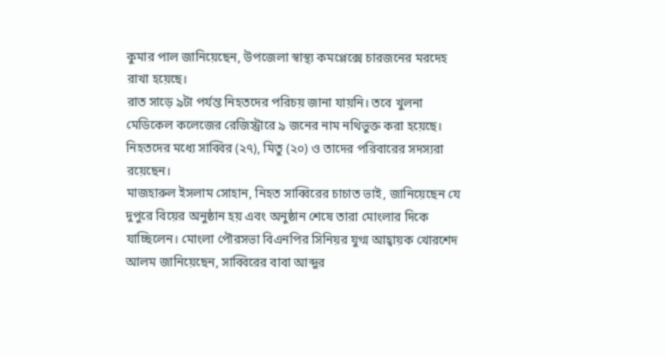কুমার পাল জানিয়েছেন, উপজেলা স্বাস্থ্য কমপ্লেক্সে চারজনের মরদেহ রাখা হয়েছে।
রাত সাড়ে ৯টা পর্যন্ত নিহতদের পরিচয় জানা যায়নি। তবে খুলনা মেডিকেল কলেজের রেজিস্ট্রারে ৯ জনের নাম নথিভুক্ত করা হয়েছে। নিহতদের মধ্যে সাব্বির (২৭), মিতু (২০) ও তাদের পরিবারের সদস্যরা রয়েছেন।
মাজহারুল ইসলাম সোহান, নিহত সাব্বিরের চাচাত ভাই, জানিয়েছেন যে দুপুরে বিয়ের অনুষ্ঠান হয় এবং অনুষ্ঠান শেষে তারা মোংলার দিকে যাচ্ছিলেন। মোংলা পৌরসভা বিএনপির সিনিয়র যুগ্ম আহ্বায়ক খোরশেদ আলম জানিয়েছেন, সাব্বিরের বাবা আব্দুর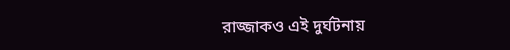রাজ্জাকও এই দুর্ঘটনায়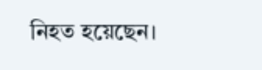নিহত হয়েছেন।